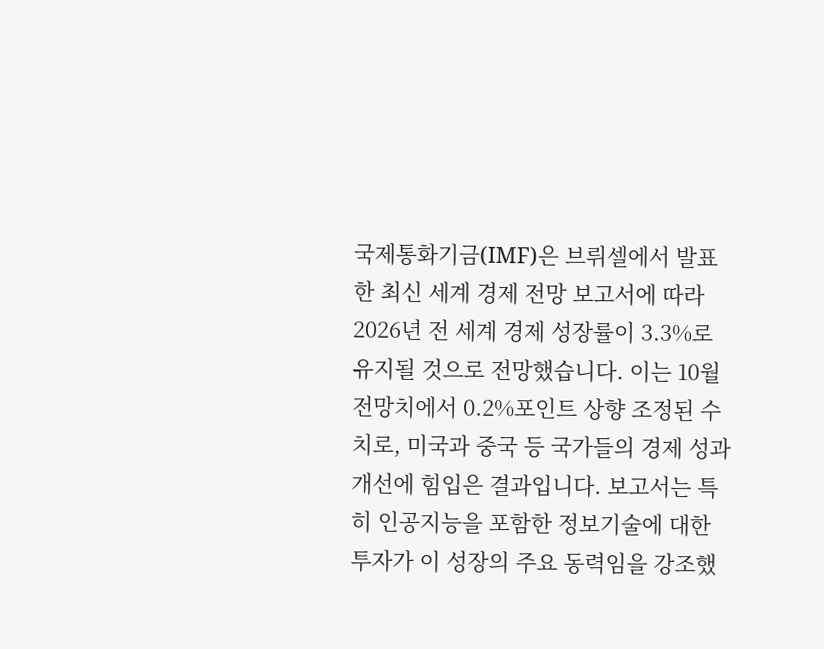국제통화기금(IMF)은 브뤼셀에서 발표한 최신 세계 경제 전망 보고서에 따라 2026년 전 세계 경제 성장률이 3.3%로 유지될 것으로 전망했습니다. 이는 10월 전망치에서 0.2%포인트 상향 조정된 수치로, 미국과 중국 등 국가들의 경제 성과 개선에 힘입은 결과입니다. 보고서는 특히 인공지능을 포함한 정보기술에 대한 투자가 이 성장의 주요 동력임을 강조했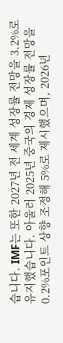습니다. IMF는 또한 2027년 전 세계 성장률 전망을 3.2%로 유지했습니다. 아울러 2025년 중국의 경제 성장률 전망을 0.2%포인트 상향 조정해 5%로 제시했으며, 2026년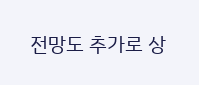전망도 추가로 상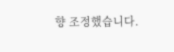향 조정했습니다.